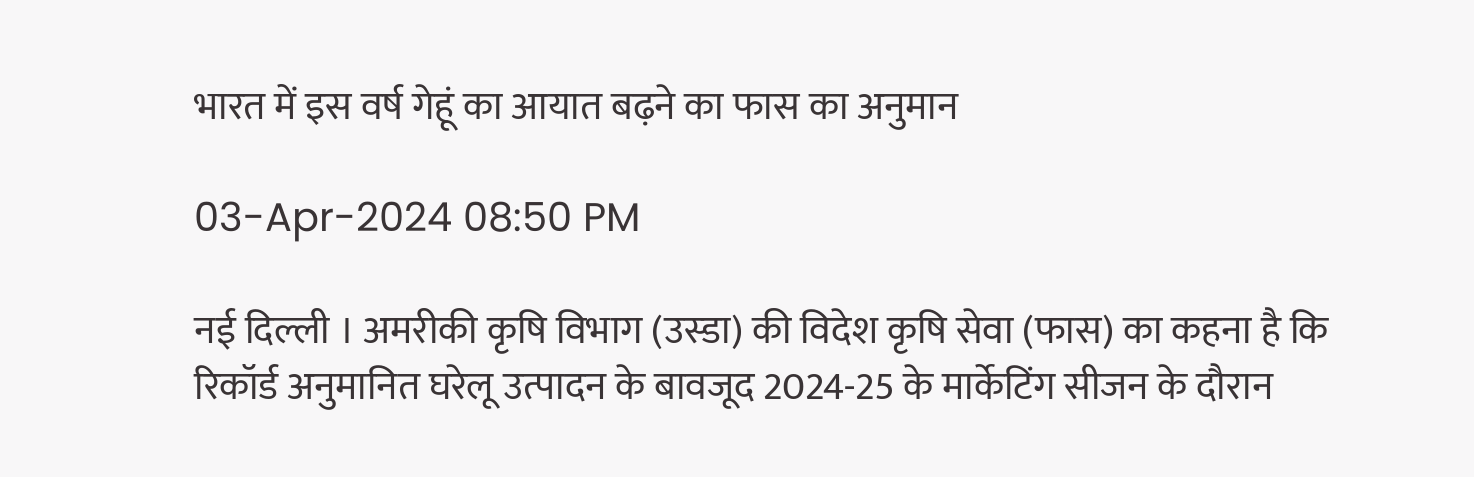भारत में इस वर्ष गेहूं का आयात बढ़ने का फास का अनुमान

03-Apr-2024 08:50 PM

नई दिल्ली । अमरीकी कृषि विभाग (उस्डा) की विदेश कृषि सेवा (फास) का कहना है कि रिकॉर्ड अनुमानित घरेलू उत्पादन के बावजूद 2024-25 के मार्केटिंग सीजन के दौरान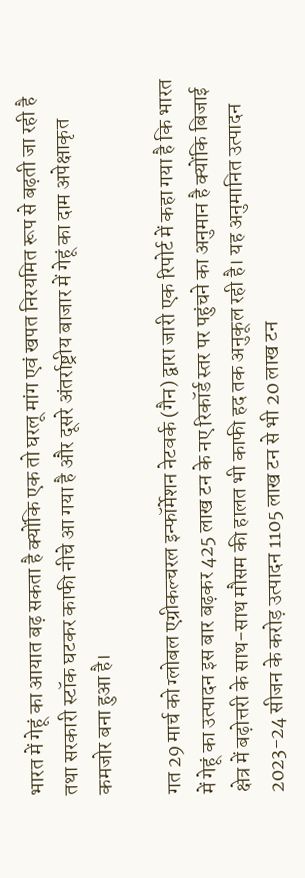भारत में गेहूं का आयात बढ़ सकता है क्योंकि एक तो घरलू मांग एवं खपत निरयमित रूप से बढ़ती जा रही है तथा सरकारी स्टॉक घटकर काफी नीचे आ गया है और दूसरे अंतर्राष्ट्रीय बाजार में गेहूं का दाम अपेक्षाकृत कमजोर बना हुआ है।

गत 29 मार्च को ग्लोबल एग्रीकल्चरल इन्फॉर्मेशन नेटवर्क (गैन) द्वारा जारी एक रिपोर्ट में कहा गया है कि भारत में गेहूं का उत्पादन इस बार बढ़कर 425 लाख टन के नए रिकॉर्ड स्तर पर पहुंचने का अनुमान है क्योंकि बिजाई क्षेत्र में बढ़ोत्तरी के साथ-साथ मौसम की हालत भी काफी हद तक अनुकूल रही है। यह अनुमानित उत्पादन 2023-24 सीजन के करोड़ उत्पादन 1105 लाख टन से भी 20 लाख टन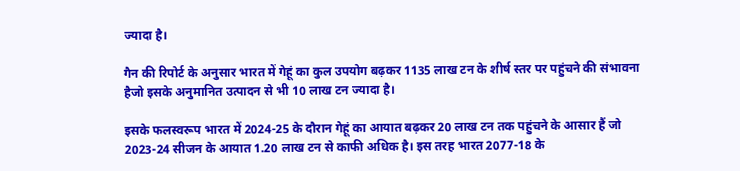ज्यादा है।

गैन की रिपोर्ट के अनुसार भारत में गेहूं का कुल उपयोग बढ़कर 1135 लाख टन के शीर्ष स्तर पर पहुंचने की संभावना हैजो इसके अनुमानित उत्पादन से भी 10 लाख टन ज्यादा है।

इसके फलस्वरूप भारत में 2024-25 के दौरान गेहूं का आयात बढ़कर 20 लाख टन तक पहुंचने के आसार हैं जो 2023-24 सीजन के आयात 1.20 लाख टन से काफी अधिक है। इस तरह भारत 2077-18 के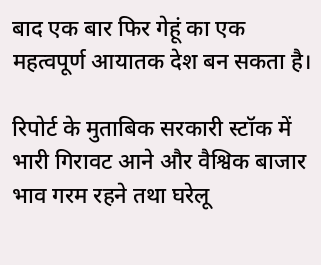बाद एक बार फिर गेहूं का एक महत्वपूर्ण आयातक देश बन सकता है।

रिपोर्ट के मुताबिक सरकारी स्टॉक में भारी गिरावट आने और वैश्विक बाजार भाव गरम रहने तथा घरेलू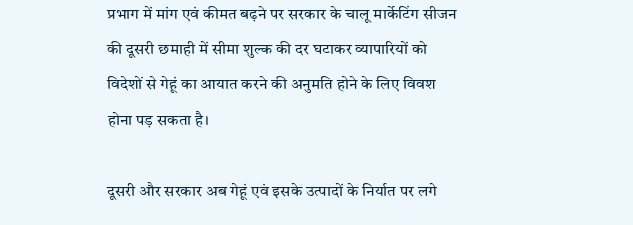प्रभाग में मांग एवं कीमत बढ़ने पर सरकार के चालू मार्केटिंग सीजन की दूसरी छमाही में सीमा शुल्क की दर घटाकर व्यापारियों को विदेशों से गेहूं का आयात करने की अनुमति होने के लिए विवश होना पड़ सकता है।

दूसरी और सरकार अब गेहूं एवं इसके उत्पादों के निर्यात पर लगे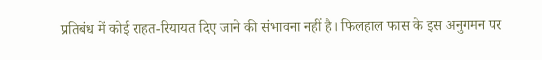प्रतिबंध में कोई राहत-रियायत दिए जाने की संभावना नहीं है। फिलहाल फास के इस अनुगमन पर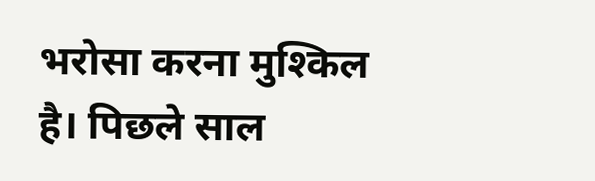भरोसा करना मुश्किल है। पिछले साल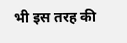भी इस तरह की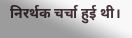निरर्थक चर्चा हुई थी।